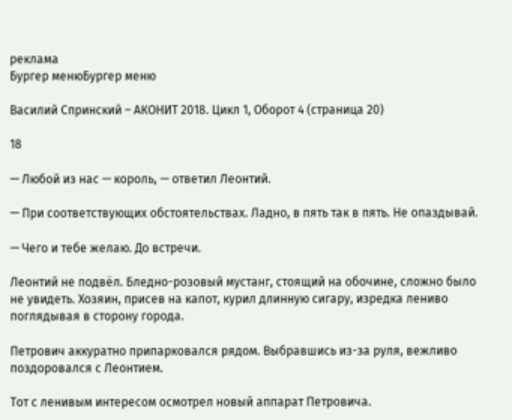реклама
Бургер менюБургер меню

Василий Спринский – АКОНИТ 2018. Цикл 1, Оборот 4 (страница 20)

18

— Любой из нас — король, — ответил Леонтий.

— При соответствующих обстоятельствах. Ладно, в пять так в пять. Не опаздывай.

— Чего и тебе желаю. До встречи.

Леонтий не подвёл. Бледно-розовый мустанг, стоящий на обочине, сложно было не увидеть. Хозяин, присев на капот, курил длинную сигару, изредка лениво поглядывая в сторону города.

Петрович аккуратно припарковался рядом. Выбравшись из-за руля, вежливо поздоровался с Леонтием.

Тот с ленивым интересом осмотрел новый аппарат Петровича.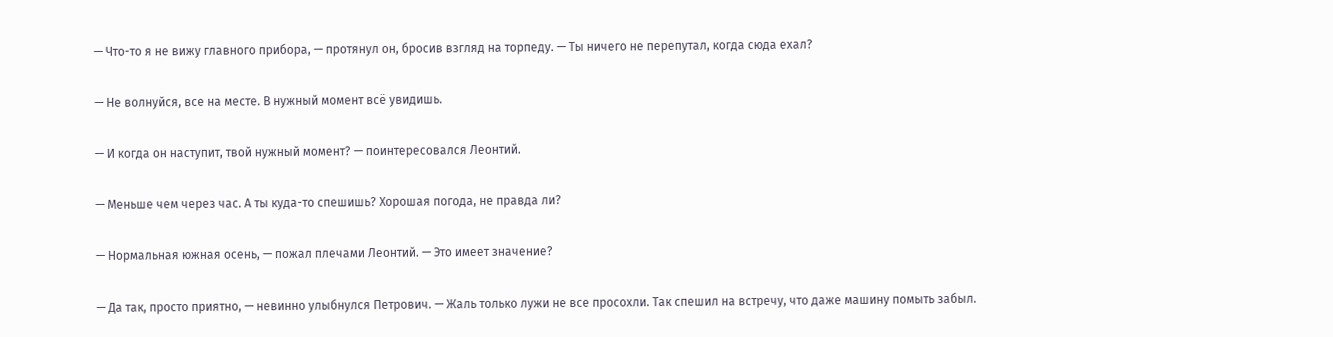— Что-то я не вижу главного прибора, — протянул он, бросив взгляд на торпеду. — Ты ничего не перепутал, когда сюда ехал?

— Не волнуйся, все на месте. В нужный момент всё увидишь.

— И когда он наступит, твой нужный момент? — поинтересовался Леонтий.

— Меньше чем через час. А ты куда-то спешишь? Хорошая погода, не правда ли?

— Нормальная южная осень, — пожал плечами Леонтий. — Это имеет значение?

— Да так, просто приятно, — невинно улыбнулся Петрович. — Жаль только лужи не все просохли. Так спешил на встречу, что даже машину помыть забыл.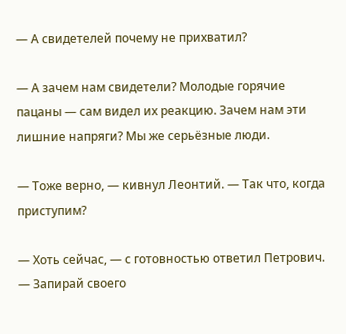— А свидетелей почему не прихватил?

— А зачем нам свидетели? Молодые горячие пацаны — сам видел их реакцию. Зачем нам эти лишние напряги? Мы же серьёзные люди.

— Тоже верно, — кивнул Леонтий. — Так что, когда приступим?

— Хоть сейчас, — с готовностью ответил Петрович. — Запирай своего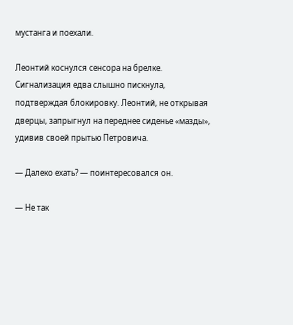мустанга и поехали.

Леонтий коснулся сенсора на брелке. Сигнализация едва слышно пискнула, подтверждая блокировку. Леонтий, не открывая дверцы, запрыгнул на переднее сиденье «мазды», удивив своей прытью Петровича.

— Далеко ехать? — поинтересовался он.

— Не так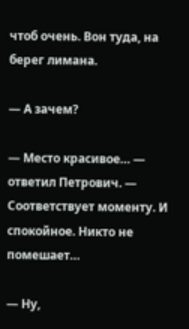чтоб очень. Вон туда, на берег лимана.

— А зачем?

— Место красивое… — ответил Петрович. — Соответствует моменту. И спокойное. Никто не помешает…

— Ну,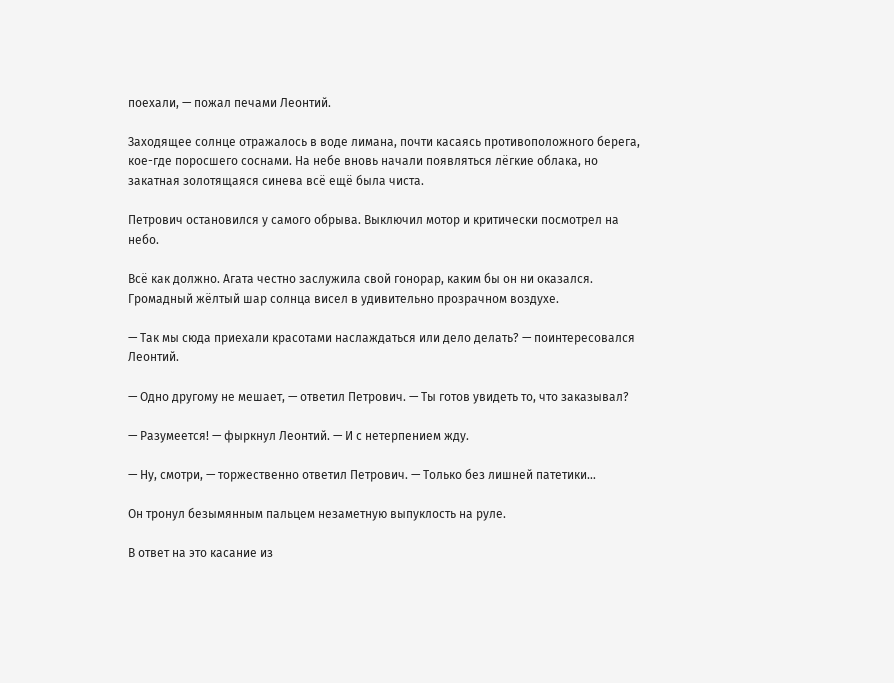поехали, — пожал печами Леонтий.

Заходящее солнце отражалось в воде лимана, почти касаясь противоположного берега, кое-где поросшего соснами. На небе вновь начали появляться лёгкие облака, но закатная золотящаяся синева всё ещё была чиста.

Петрович остановился у самого обрыва. Выключил мотор и критически посмотрел на небо.

Всё как должно. Агата честно заслужила свой гонорар, каким бы он ни оказался. Громадный жёлтый шар солнца висел в удивительно прозрачном воздухе.

— Так мы сюда приехали красотами наслаждаться или дело делать? — поинтересовался Леонтий.

— Одно другому не мешает, — ответил Петрович. — Ты готов увидеть то, что заказывал?

— Разумеется! — фыркнул Леонтий. — И с нетерпением жду.

— Ну, смотри, — торжественно ответил Петрович. — Только без лишней патетики…

Он тронул безымянным пальцем незаметную выпуклость на руле.

В ответ на это касание из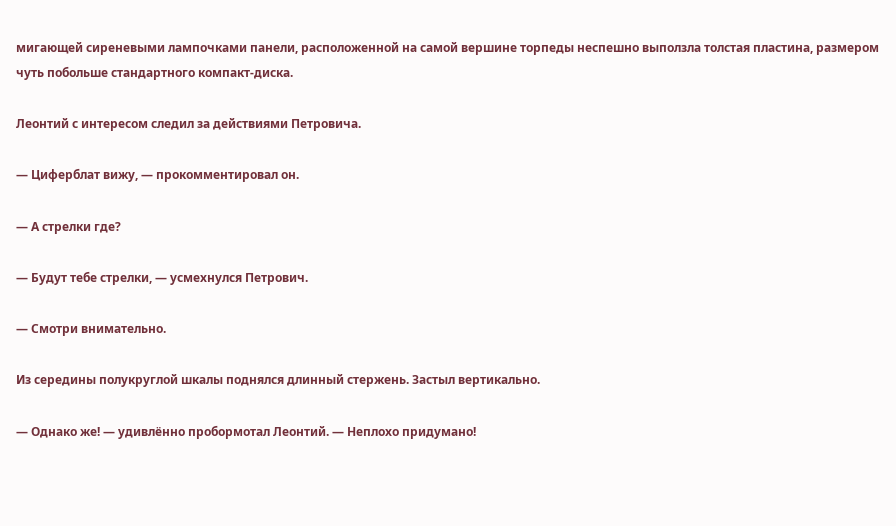мигающей сиреневыми лампочками панели, расположенной на самой вершине торпеды неспешно выползла толстая пластина, размером чуть побольше стандартного компакт-диска.

Леонтий с интересом следил за действиями Петровича.

— Циферблат вижу, — прокомментировал он.

— А стрелки где?

— Будут тебе стрелки, — усмехнулся Петрович.

— Смотри внимательно.

Из середины полукруглой шкалы поднялся длинный стержень. Застыл вертикально.

— Однако же! — удивлённо пробормотал Леонтий. — Неплохо придумано!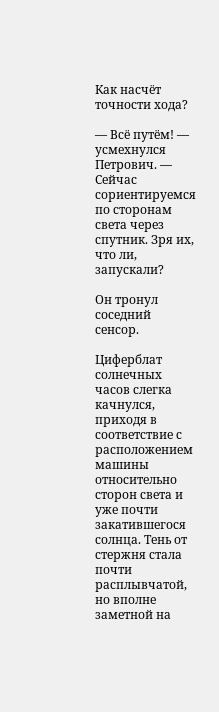Как насчёт точности хода?

— Всё путём! — усмехнулся Петрович. — Сейчас сориентируемся по сторонам света через спутник. Зря их, что ли, запускали?

Он тронул соседний сенсор.

Циферблат солнечных часов слегка качнулся, приходя в соответствие с расположением машины относительно сторон света и уже почти закатившегося солнца. Тень от стержня стала почти расплывчатой, но вполне заметной на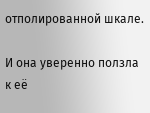отполированной шкале.

И она уверенно ползла к её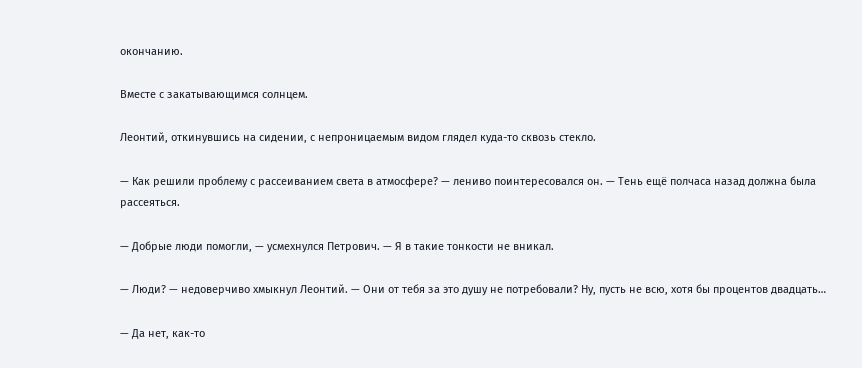окончанию.

Вместе с закатывающимся солнцем.

Леонтий, откинувшись на сидении, с непроницаемым видом глядел куда-то сквозь стекло.

— Как решили проблему с рассеиванием света в атмосфере? — лениво поинтересовался он. — Тень ещё полчаса назад должна была рассеяться.

— Добрые люди помогли, — усмехнулся Петрович. — Я в такие тонкости не вникал.

— Люди? — недоверчиво хмыкнул Леонтий. — Они от тебя за это душу не потребовали? Ну, пусть не всю, хотя бы процентов двадцать…

— Да нет, как-то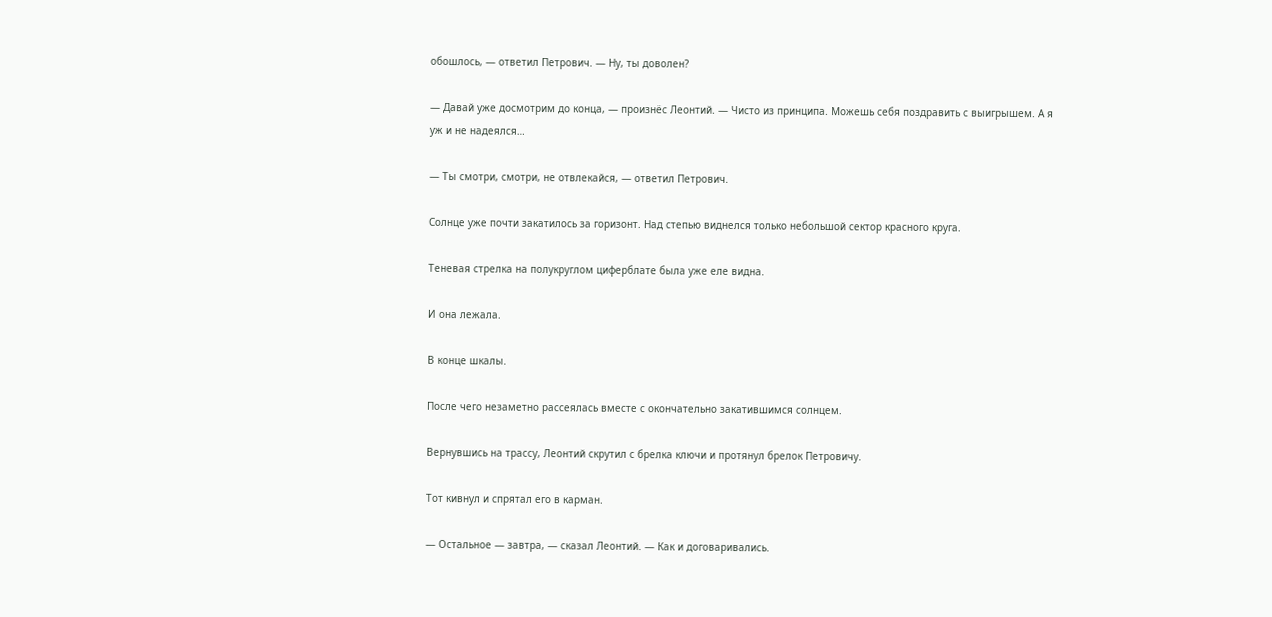обошлось, — ответил Петрович. — Ну, ты доволен?

— Давай уже досмотрим до конца, — произнёс Леонтий. — Чисто из принципа. Можешь себя поздравить с выигрышем. А я уж и не надеялся…

— Ты смотри, смотри, не отвлекайся, — ответил Петрович.

Солнце уже почти закатилось за горизонт. Над степью виднелся только небольшой сектор красного круга.

Теневая стрелка на полукруглом циферблате была уже еле видна.

И она лежала.

В конце шкалы.

После чего незаметно рассеялась вместе с окончательно закатившимся солнцем.

Вернувшись на трассу, Леонтий скрутил с брелка ключи и протянул брелок Петровичу.

Тот кивнул и спрятал его в карман.

— Остальное — завтра, — сказал Леонтий. — Как и договаривались.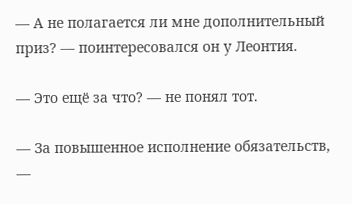— А не полагается ли мне дополнительный приз? — поинтересовался он у Леонтия.

— Это ещё за что? — не понял тот.

— За повышенное исполнение обязательств, —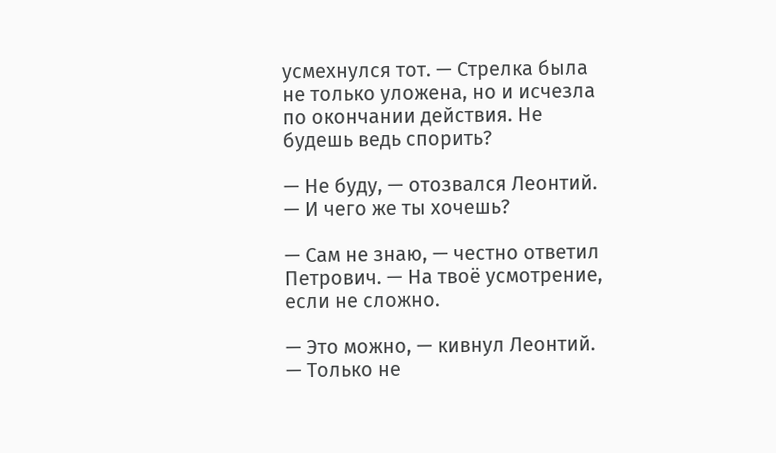усмехнулся тот. — Стрелка была не только уложена, но и исчезла по окончании действия. Не будешь ведь спорить?

— Не буду, — отозвался Леонтий. — И чего же ты хочешь?

— Сам не знаю, — честно ответил Петрович. — На твоё усмотрение, если не сложно.

— Это можно, — кивнул Леонтий. — Только не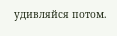удивляйся потом.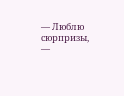— Люблю сюрпризы, —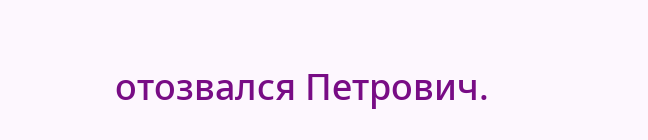отозвался Петрович.